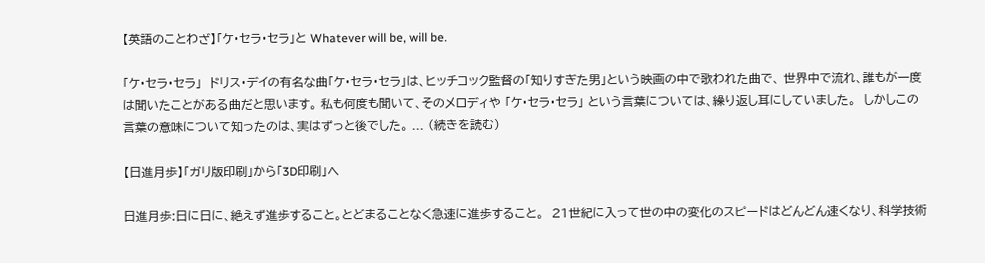【英語のことわざ】「ケ・セラ・セラ」と Whatever will be, will be.

「ケ・セラ・セラ」  ドリス・デイの有名な曲「ケ・セラ・セラ」は、ヒッチコック監督の「知りすぎた男」という映画の中で歌われた曲で、 世界中で流れ、誰もが一度は聞いたことがある曲だと思います。 私も何度も聞いて、そのメロディや 「ケ・セラ・セラ」 という言葉については、繰り返し耳にしていました。  しかしこの言葉の意味について知ったのは、実はずっと後でした。 ... (続きを読む)

【日進月歩】「ガリ版印刷」から「3D印刷」へ

日進月歩:日に日に、絶えず進歩すること。とどまることなく急速に進歩すること。  21世紀に入って世の中の変化のスピードはどんどん速くなり、科学技術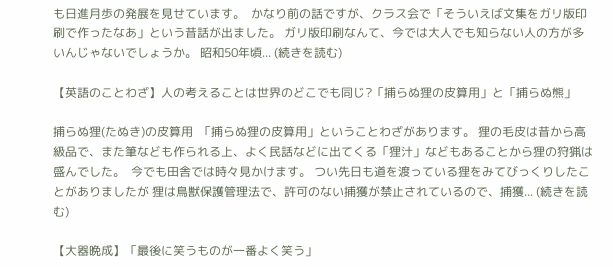も日進月歩の発展を見せています。  かなり前の話ですが、クラス会で「そういえば文集をガリ版印刷で作ったなあ」という昔話が出ました。 ガリ版印刷なんて、今では大人でも知らない人の方が多いんじゃないでしょうか。 昭和50年頃... (続きを読む)

【英語のことわざ】人の考えることは世界のどこでも同じ?「捕らぬ狸の皮算用」と「捕らぬ熊」

捕らぬ狸(たぬき)の皮算用  「捕らぬ狸の皮算用」ということわざがあります。 狸の毛皮は昔から高級品で、また筆なども作られる上、よく民話などに出てくる「狸汁」などもあることから狸の狩猟は盛んでした。  今でも田舎では時々見かけます。 つい先日も道を渡っている狸をみてびっくりしたことがありましたが 狸は鳥獣保護管理法で、許可のない捕獲が禁止されているので、捕獲... (続きを読む)

【大器晩成】「最後に笑うものが一番よく笑う」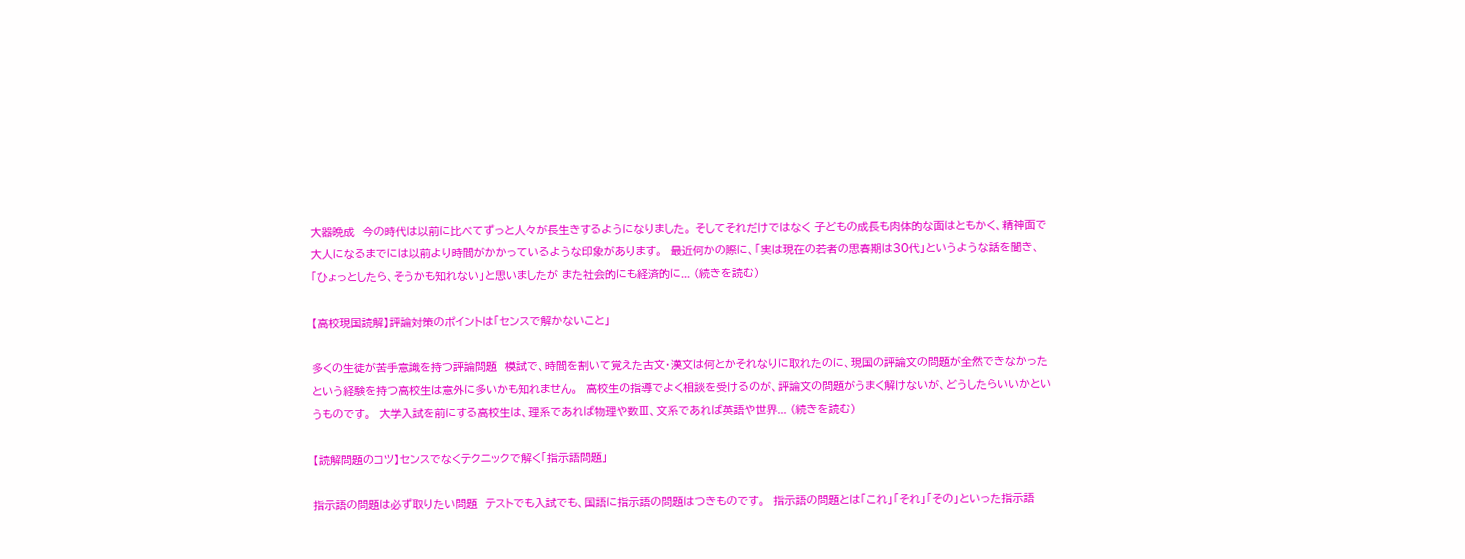大器晩成  今の時代は以前に比べてずっと人々が長生きするようになりました。 そしてそれだけではなく 子どもの成長も肉体的な面はともかく、精神面で大人になるまでには以前より時間がかかっているような印象があります。  最近何かの際に、「実は現在の若者の思春期は30代」というような話を聞き、「ひょっとしたら、そうかも知れない」と思いましたが また社会的にも経済的に... (続きを読む)

【高校現国読解】評論対策のポイントは「センスで解かないこと」

多くの生徒が苦手意識を持つ評論問題  模試で、時間を割いて覚えた古文・漢文は何とかそれなりに取れたのに、現国の評論文の問題が全然できなかったという経験を持つ高校生は意外に多いかも知れません。  高校生の指導でよく相談を受けるのが、評論文の問題がうまく解けないが、どうしたらいいかというものです。  大学入試を前にする高校生は、理系であれば物理や数Ⅲ、文系であれば英語や世界... (続きを読む)

【読解問題のコツ】センスでなくテクニックで解く「指示語問題」

指示語の問題は必ず取りたい問題  テストでも入試でも、国語に指示語の問題はつきものです。  指示語の問題とは「これ」「それ」「その」といった指示語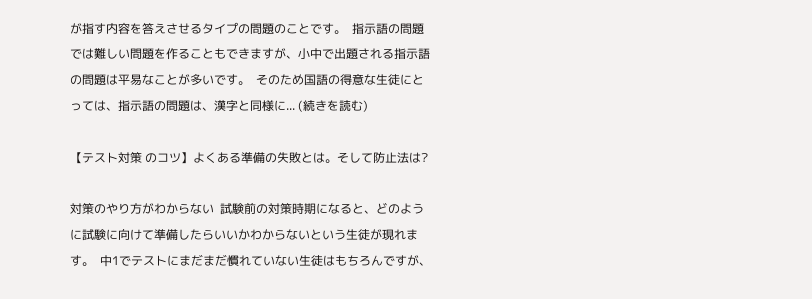が指す内容を答えさせるタイプの問題のことです。  指示語の問題では難しい問題を作ることもできますが、小中で出題される指示語の問題は平易なことが多いです。  そのため国語の得意な生徒にとっては、指示語の問題は、漢字と同様に... (続きを読む)

【テスト対策 のコツ】よくある準備の失敗とは。そして防止法は?

対策のやり方がわからない  試験前の対策時期になると、どのように試験に向けて準備したらいいかわからないという生徒が現れます。  中1でテストにまだまだ慣れていない生徒はもちろんですが、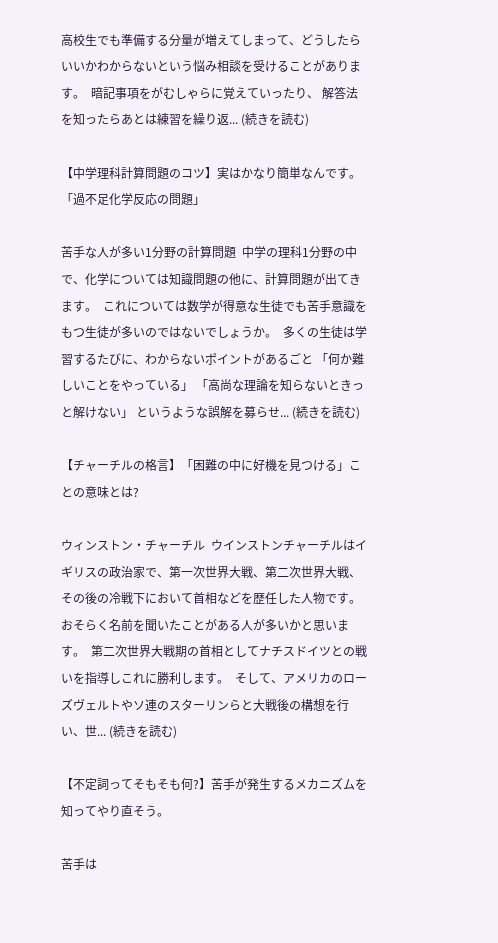高校生でも準備する分量が増えてしまって、どうしたらいいかわからないという悩み相談を受けることがあります。  暗記事項をがむしゃらに覚えていったり、 解答法を知ったらあとは練習を繰り返... (続きを読む)

【中学理科計算問題のコツ】実はかなり簡単なんです。「過不足化学反応の問題」

苦手な人が多い1分野の計算問題  中学の理科1分野の中で、化学については知識問題の他に、計算問題が出てきます。  これについては数学が得意な生徒でも苦手意識をもつ生徒が多いのではないでしょうか。  多くの生徒は学習するたびに、わからないポイントがあるごと 「何か難しいことをやっている」 「高尚な理論を知らないときっと解けない」 というような誤解を募らせ... (続きを読む)

【チャーチルの格言】「困難の中に好機を見つける」ことの意味とは?

ウィンストン・チャーチル  ウインストンチャーチルはイギリスの政治家で、第一次世界大戦、第二次世界大戦、その後の冷戦下において首相などを歴任した人物です。 おそらく名前を聞いたことがある人が多いかと思います。  第二次世界大戦期の首相としてナチスドイツとの戦いを指導しこれに勝利します。  そして、アメリカのローズヴェルトやソ連のスターリンらと大戦後の構想を行い、世... (続きを読む)

【不定詞ってそもそも何?】苦手が発生するメカニズムを知ってやり直そう。

苦手は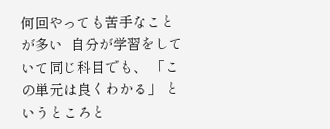何回やっても苦手なことが多い  自分が学習をしていて同じ科目でも、 「この単元は良くわかる」 というところと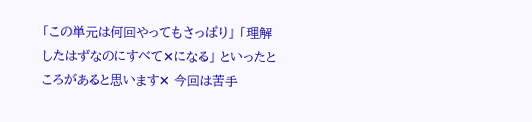「この単元は何回やってもさっぱり」 「理解したはずなのにすべて✕になる」 といったところがあると思います✕ 今回は苦手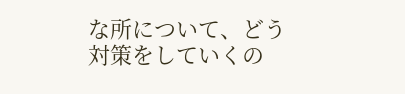な所について、どう対策をしていくの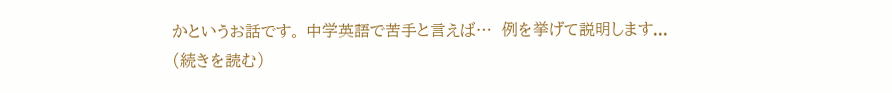かというお話です。 中学英語で苦手と言えば…  例を挙げて説明します... (続きを読む)